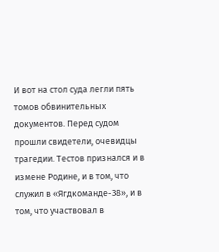И вот на стол суда легли пять томов обвинительных документов. Перед судом прошли свидетели, очевидцы трагедии. Тестов признался и в измене Родине, и в том, что служил в «Ягдкоманде-38», и в том, что участвовал в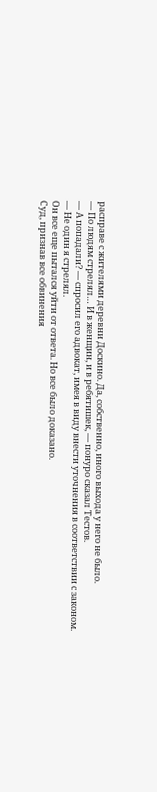расправе с жителями деревни Доскино. Да, собственно, иного выхода у него не было.
— По людям стрелял… И в женщин, и в ребятишек, — понуро сказал Тестов.
— А попадали? — спросил его адвокат, имея в виду внести уточнения в соответствии с законом.
— Не один я стрелял.
Он все еще пытался уйти от ответа. Но все было доказано.
Суд, признав все обвинения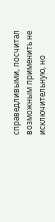справедливыми, посчитал возможным применить не исключительную, но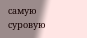самую суровую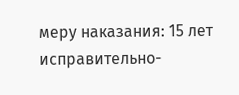меру наказания: 15 лет исправительно-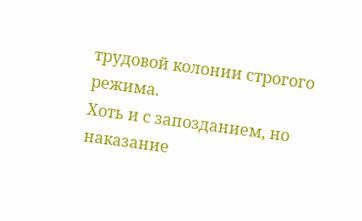трудовой колонии строгого режима.
Хоть и с запозданием, но наказание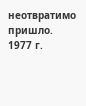неотвратимо пришло.
1977 г.